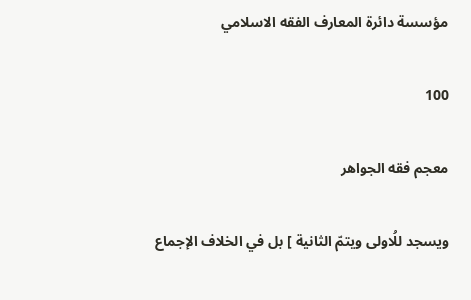مؤسسة دائرة المعارف الفقه الاسلامي

100

معجم فقه الجواهر

ويسجد للُاولى ويتمّ الثانية ] بل في الخلاف الإجماع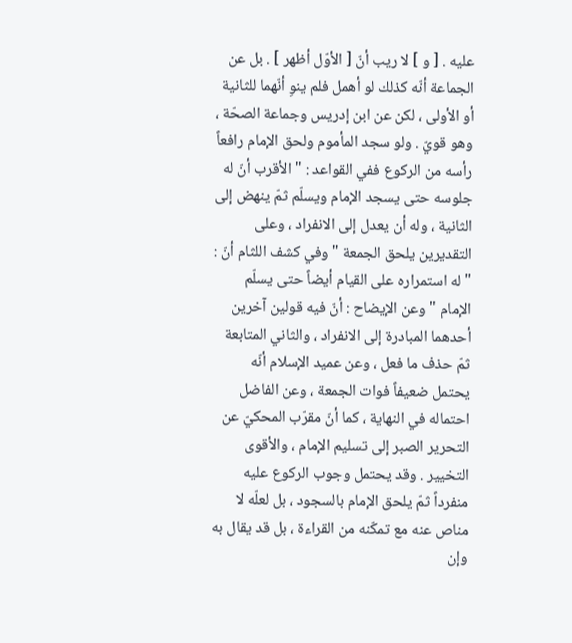عليه . [ و ] لا ريب أنّ [ الأوّل أظهر ] . بل عن الجماعة أنّه كذلك لو أهمل فلم ينوِ أنّهما للثانية أو الأولى ، لكن عن ابن إدريس وجماعة الصحّة ، وهو قويّ . ولو سجد المأموم ولحق الإمام رافعاً رأسه من الركوع ففي القواعد : " الأقرب أنّ له جلوسه حتى يسجد الإمام ويسلّم ثمّ ينهض إلى الثانية ، وله أن يعدل إلى الانفراد ، وعلى التقديرين يلحق الجمعة " وفي كشف اللثام أنّ : " له استمراره على القيام أيضاً حتى يسلّم الإمام " وعن الإيضاح : أنّ فيه قولين آخرين أحدهما المبادرة إلى الانفراد ، والثاني المتابعة ثمّ حذف ما فعل ، وعن عميد الإسلام أنّه يحتمل ضعيفاً فوات الجمعة ، وعن الفاضل احتماله في النهاية ، كما أنّ مقرّب المحكيّ عن التحرير الصبر إلى تسليم الإمام ، والأقوى التخيير . وقد يحتمل وجوب الركوع عليه منفرداً ثمّ يلحق الإمام بالسجود ، بل لعلّه لا مناص عنه مع تمكّنه من القراءة ، بل قد يقال به وإن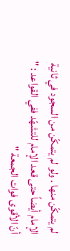لم يتمكّن منها . ولو لم يتمكّن من السجود في ثانية الإمام أيضاً حتى قعد الإمام للتشهّد ففي القواعد : " أنّ الأقوى فوات الجمعة "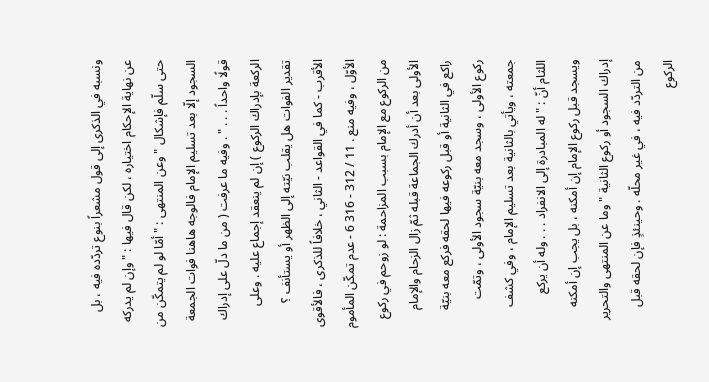ونسبه في الذكرى إلى قول مشعراً بنوع تردّده فيه ، بل عن نهاية الإحكام اختياره ، لكن قال فيها : " وإن لم يدركه حتى سلّم فإشكال " وعن المنتهى : " أمّا لو لم يتمكّن من السجود إلّا بعد تسليم الإمام فالوجه هاهنا فوات الجمعة قولًا واحداً . . . " . وفيه ما عرفت ( من ما دلّ على إدراك الركعة بإدراك الركوع ) إن لم ينعقد إجماع عليه . وعلى تقدير الفوات هل يقلب نيّته إلى الظهر أو يستأنف ؟ الأقرب - كما في القواعد - الثاني ، خلافاً للذكرى ، فالأقوى الأوّل ، وفيه منع . 11 / 312 - 316 6 - عدم تمكّن المأموم من الركوع مع الإمام بسبب المزاحمة : لو زوحم في ركوع الأولى بعد أن أدرك الجماعة قبله ثمّ زال الزحام والإمام راكع في الثانية أو قبل ركوعه فيها لحقه فركع معه بنيّة ركوع الأولى ، وسجد معه بنيّة سجود الأولى ، وتمّت جمعته ، ويأتي بالثانية بعد تسليم الإمام ، وفي كشف اللثام أنّ : " له المبادرة إلى الانفراد . . . وله أن يركع ويسجد قبل ركوع الإمام إن أمكنه ، بل يجب إن أمكنه إدراك السجود أو ركوع الثانية " وما عن المنتهى والتحرير من التردّد فيه ، في غير محلّه . وحينئذٍ فإن لحقه قبل الركوع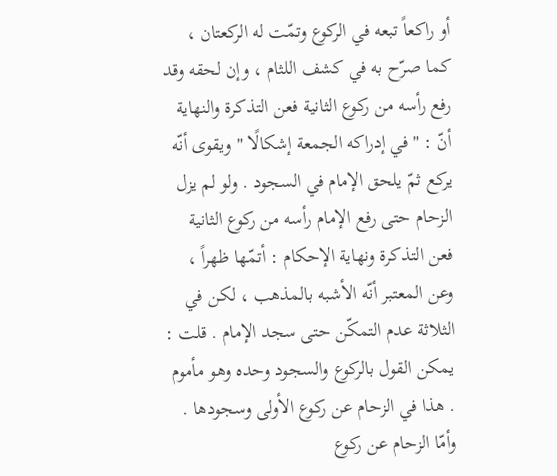أو راكعاً تبعه في الركوع وتمّت له الركعتان ، كما صرّح به في كشف اللثام ، وإن لحقه وقد رفع رأسه من ركوع الثانية فعن التذكرة والنهاية أنّ : " في إدراكه الجمعة إشكالًا " ويقوى أنّه يركع ثمّ يلحق الإمام في السجود . ولو لم يزل الزحام حتى رفع الإمام رأسه من ركوع الثانية فعن التذكرة ونهاية الإحكام : أتمّها ظهراً ، وعن المعتبر أنّه الأشبه بالمذهب ، لكن في الثلاثة عدم التمكّن حتى سجد الإمام . قلت : يمكن القول بالركوع والسجود وحده وهو مأموم . هذا في الزحام عن ركوع الأولى وسجودها . وأمّا الزحام عن ركوع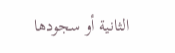الثانية أو سجودها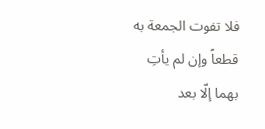فلا تفوت الجمعة به قطعاً وإن لم يأتِ بهما إلّا بعد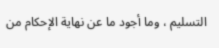التسليم ، وما أجود ما عن نهاية الإحكام من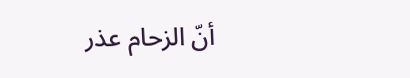أنّ الزحام عذر